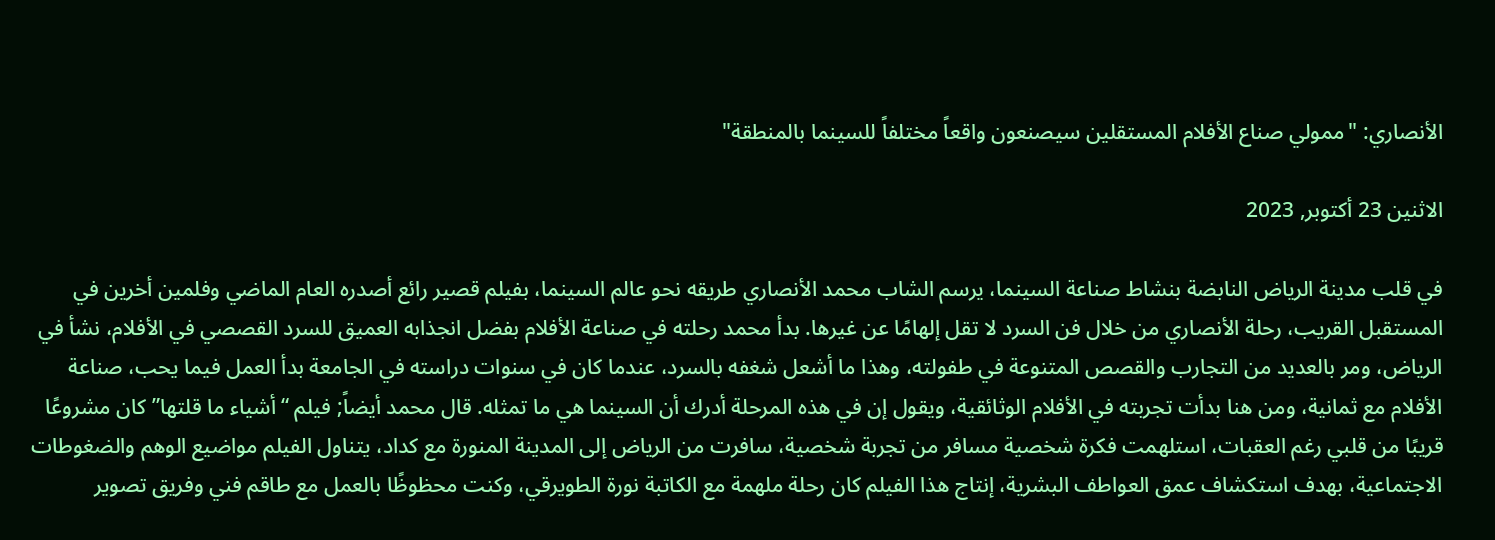الأنصاري: "ممولي صناع الأفلام المستقلين سيصنعون واقعاً مختلفاً للسينما بالمنطقة"

الاثنين 23 أكتوبر, 2023

في قلب مدينة الرياض النابضة بنشاط صناعة السينما، يرسم الشاب محمد الأنصاري طريقه نحو عالم السينما، بفيلم قصير رائع أصدره العام الماضي وفلمين أخرين في المستقبل القريب، رحلة الأنصاري من خلال فن السرد لا تقل إلهامًا عن غيرها. بدأ محمد رحلته في صناعة الأفلام بفضل انجذابه العميق للسرد القصصي في الأفلام، نشأ في الرياض، ومر بالعديد من التجارب والقصص المتنوعة في طفولته، وهذا ما أشعل شغفه بالسرد، عندما كان في سنوات دراسته في الجامعة بدأ العمل فيما يحب، صناعة الأفلام مع ثمانية، ومن هنا بدأت تجربته في الأفلام الوثائقية، ويقول إن في هذه المرحلة أدرك أن السينما هي ما تمثله. قال محمد أيضاً; فيلم “أشياء ما قلتها” كان مشروعًا قريبًا من قلبي رغم العقبات، استلهمت فكرة شخصية مسافر من تجربة شخصية، سافرت من الرياض إلى المدينة المنورة مع كداد، يتناول الفيلم مواضيع الوهم والضغوطات الاجتماعية، بهدف استكشاف عمق العواطف البشرية، إنتاج هذا الفيلم كان رحلة ملهمة مع الكاتبة نورة الطويرقي، وكنت محظوظًا بالعمل مع طاقم فني وفريق تصوير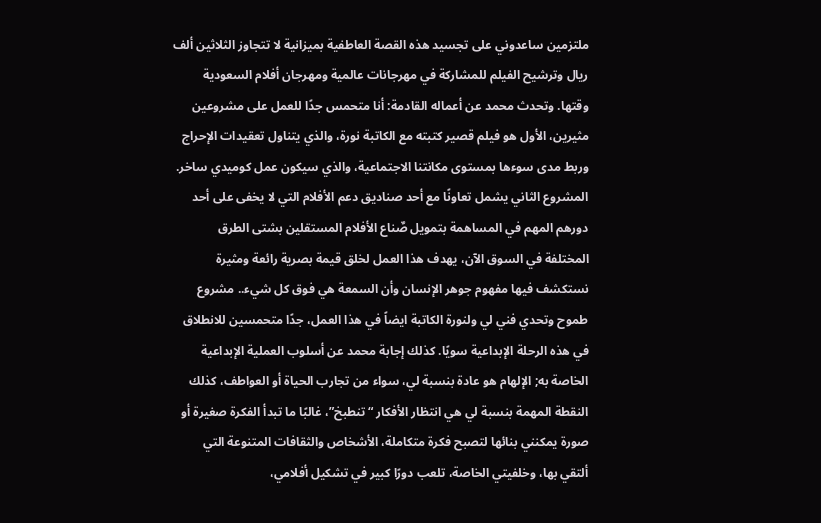ملتزمين ساعدوني على تجسيد هذه القصة العاطفية بميزانية لا تتجاوز الثلاثين ألف ريال وترشيح الفيلم للمشاركة في مهرجانات عالمية ومهرجان أفلام السعودية وقتها. وتحدث محمد عن أعماله القادمة: أنا متحمس جدًا للعمل على مشروعين مثيرين، الأول هو فيلم قصير كتبته مع الكاتبة نورة، والذي يتناول تعقيدات الإحراج وربط مدى سوءها بمستوى مكانتنا الاجتماعية، والذي سيكون عمل كوميدي ساخر. المشروع الثاني يشمل تعاونًا مع أحد صناديق دعم الأفلام التي لا يخفى على أحد دورهم المهم في المساهمة بتمويل صٌناع الأفلام المستقلين بشتى الطرق المختلفة في السوق الآن، يهدف هذا العمل لخلق قيمة بصرية رائعة ومثيرة نستكشف فيها مفهوم جوهر الإنسان وأن السمعة هي فوق كل شيء.. مشروع طموح وتحدي فني لي ولنورة الكاتبة ايضاً في هذا العمل، جدًا متحمسين للانطلاق في هذه الرحلة الإبداعية سويًا. كذلك إجابة محمد عن أسلوب العملية الإبداعية الخاصة به; الإلهام هو عادة بنسبة لي، سواء من تجارب الحياة أو العواطف، كذلك النقطة المهمة بنسبة لي هي انتظار الأفكار “تنطبخ”، غالبًا ما تبدأ الفكرة صغيرة أو صورة يمكنني بنائها لتصبح فكرة متكاملة، الأشخاص والثقافات المتنوعة التي ألتقي بها، وخلفيتي الخاصة، تلعب دورًا كبير في تشكيل أفلامي،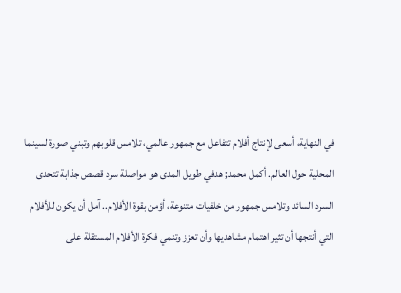في النهاية، أسعى لإنتاج أفلام تتفاعل مع جمهور عالمي، تلامس قلوبهم وتبني صورة لسينما المحلية حول العالم. أكمل محمد; هدفي طويل المدى هو مواصلة سرد قصص جذابة تتحدى السرد السائد وتلامس جمهور من خلفيات متنوعة، أؤمن بقوة الأفلام.. آمل أن يكون للأفلام التي أنتجها أن تثير اهتمام مشاهديها وأن تعزز وتنمي فكرة الأفلام المستقلة على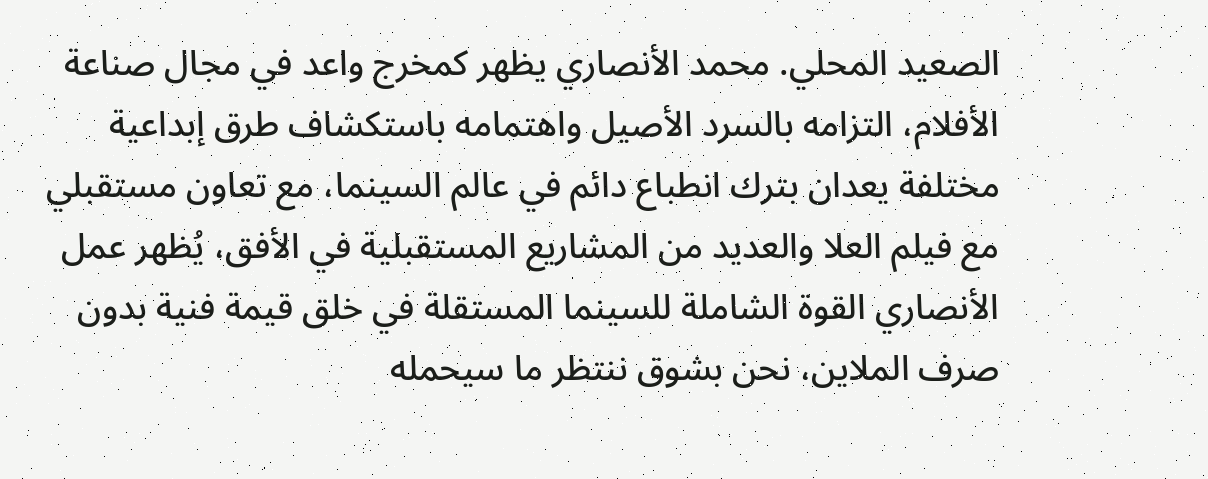الصعيد المحلي. محمد الأنصاري يظهر كمخرج واعد في مجال صناعة الأفلام، التزامه بالسرد الأصيل واهتمامه باستكشاف طرق إبداعية مختلفة يعدان بترك انطباع دائم في عالم السينما، مع تعاون مستقبلي مع فيلم العلا والعديد من المشاريع المستقبلية في الأفق، يُظهر عمل الأنصاري القوة الشاملة للسينما المستقلة في خلق قيمة فنية بدون صرف الملاين، نحن بشوق ننتظر ما سيحمله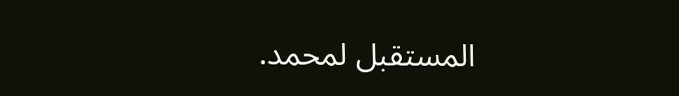المستقبل لمحمد.